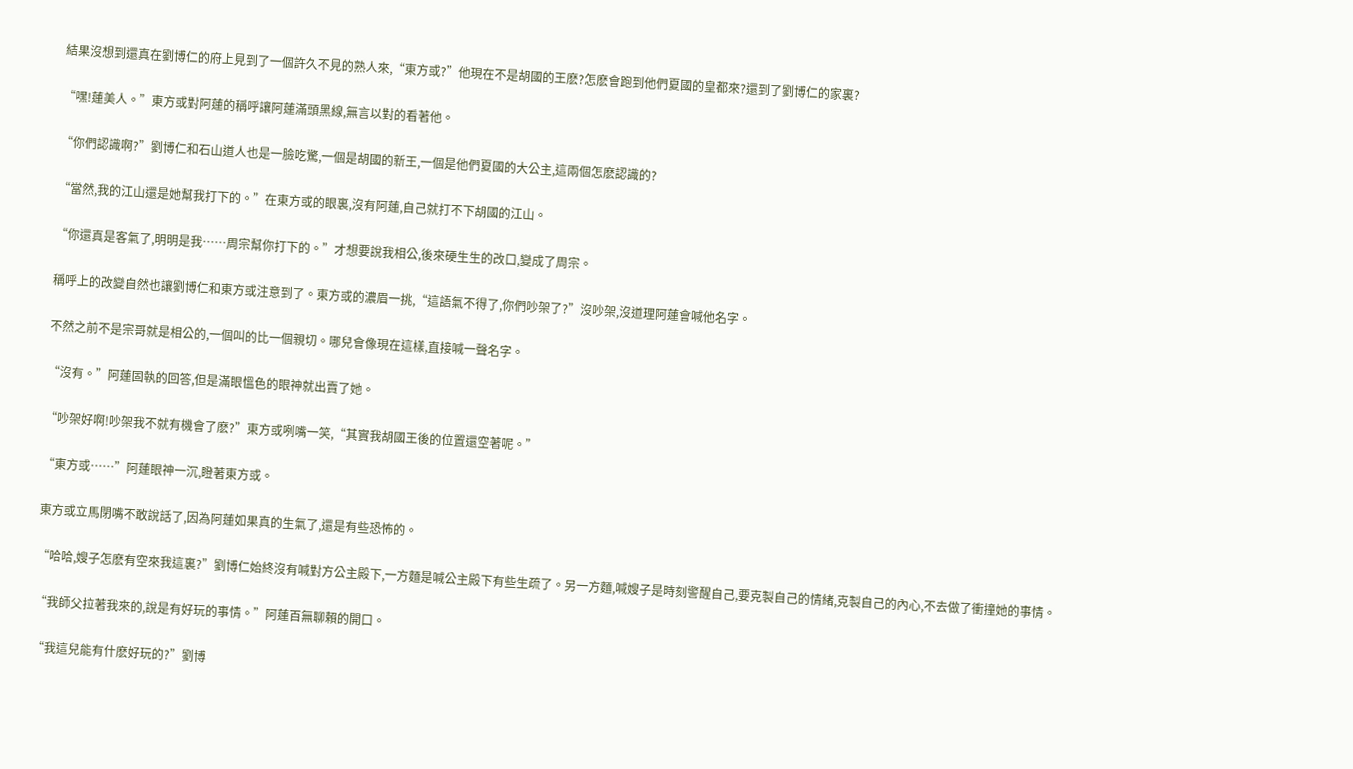結果沒想到還真在劉博仁的府上見到了一個許久不見的熟人來,“東方或?”他現在不是胡國的王麽?怎麽會跑到他們夏國的皇都來?還到了劉博仁的家裏?

“嘿!蓮美人。”東方或對阿蓮的稱呼讓阿蓮滿頭黑線,無言以對的看著他。

“你們認識啊?”劉博仁和石山道人也是一臉吃驚,一個是胡國的新王,一個是他們夏國的大公主,這兩個怎麽認識的?

“當然,我的江山還是她幫我打下的。”在東方或的眼裏,沒有阿蓮,自己就打不下胡國的江山。

“你還真是客氣了,明明是我……周宗幫你打下的。”才想要說我相公,後來硬生生的改口,變成了周宗。

稱呼上的改變自然也讓劉博仁和東方或注意到了。東方或的濃眉一挑,“這語氣不得了,你們吵架了?”沒吵架,沒道理阿蓮會喊他名字。

不然之前不是宗哥就是相公的,一個叫的比一個親切。哪兒會像現在這樣,直接喊一聲名字。

“沒有。”阿蓮固執的回答,但是滿眼慍色的眼神就出賣了她。

“吵架好啊!吵架我不就有機會了麽?”東方或咧嘴一笑,“其實我胡國王後的位置還空著呢。”

“東方或……”阿蓮眼神一沉,瞪著東方或。

東方或立馬閉嘴不敢說話了,因為阿蓮如果真的生氣了,還是有些恐怖的。

“哈哈,嫂子怎麽有空來我這裏?”劉博仁始終沒有喊對方公主殿下,一方麵是喊公主殿下有些生疏了。另一方麵,喊嫂子是時刻警醒自己,要克製自己的情緒,克製自己的內心,不去做了衝撞她的事情。

“我師父拉著我來的,說是有好玩的事情。”阿蓮百無聊賴的開口。

“我這兒能有什麽好玩的?”劉博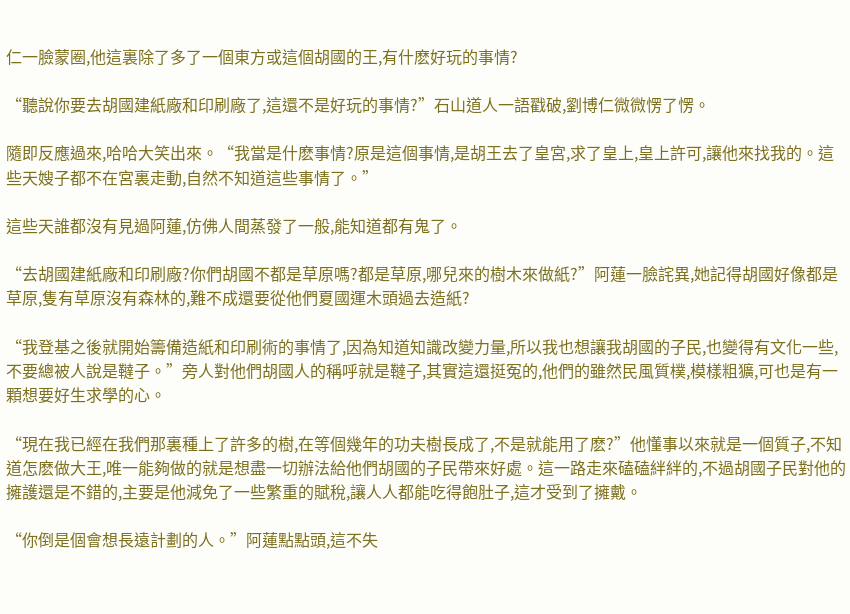仁一臉蒙圈,他這裏除了多了一個東方或這個胡國的王,有什麽好玩的事情?

“聽說你要去胡國建紙廠和印刷廠了,這還不是好玩的事情?”石山道人一語戳破,劉博仁微微愣了愣。

隨即反應過來,哈哈大笑出來。“我當是什麽事情?原是這個事情,是胡王去了皇宮,求了皇上,皇上許可,讓他來找我的。這些天嫂子都不在宮裏走動,自然不知道這些事情了。”

這些天誰都沒有見過阿蓮,仿佛人間蒸發了一般,能知道都有鬼了。

“去胡國建紙廠和印刷廠?你們胡國不都是草原嗎?都是草原,哪兒來的樹木來做紙?”阿蓮一臉詫異,她記得胡國好像都是草原,隻有草原沒有森林的,難不成還要從他們夏國運木頭過去造紙?

“我登基之後就開始籌備造紙和印刷術的事情了,因為知道知識改變力量,所以我也想讓我胡國的子民,也變得有文化一些,不要總被人說是韃子。”旁人對他們胡國人的稱呼就是韃子,其實這還挺冤的,他們的雖然民風質樸,模樣粗獷,可也是有一顆想要好生求學的心。

“現在我已經在我們那裏種上了許多的樹,在等個幾年的功夫樹長成了,不是就能用了麽?”他懂事以來就是一個質子,不知道怎麽做大王,唯一能夠做的就是想盡一切辦法給他們胡國的子民帶來好處。這一路走來磕磕絆絆的,不過胡國子民對他的擁護還是不錯的,主要是他減免了一些繁重的賦稅,讓人人都能吃得飽肚子,這才受到了擁戴。

“你倒是個會想長遠計劃的人。”阿蓮點點頭,這不失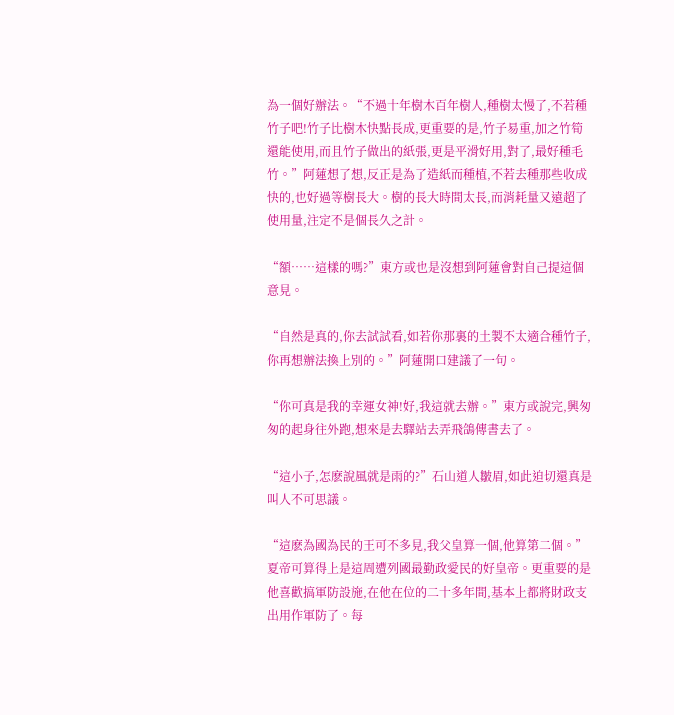為一個好辦法。“不過十年樹木百年樹人,種樹太慢了,不若種竹子吧!竹子比樹木快點長成,更重要的是,竹子易重,加之竹筍還能使用,而且竹子做出的紙張,更是平滑好用,對了,最好種毛竹。”阿蓮想了想,反正是為了造紙而種植,不若去種那些收成快的,也好過等樹長大。樹的長大時間太長,而消耗量又遠超了使用量,注定不是個長久之計。

“額……這樣的嗎?”東方或也是沒想到阿蓮會對自己提這個意見。

“自然是真的,你去試試看,如若你那裏的土製不太適合種竹子,你再想辦法換上別的。”阿蓮開口建議了一句。

“你可真是我的幸運女神!好,我這就去辦。”東方或說完,興匆匆的起身往外跑,想來是去驛站去弄飛鴿傳書去了。

“這小子,怎麽說風就是雨的?”石山道人皺眉,如此迫切還真是叫人不可思議。

“這麽為國為民的王可不多見,我父皇算一個,他算第二個。”夏帝可算得上是這周遭列國最勤政愛民的好皇帝。更重要的是他喜歡搞軍防設施,在他在位的二十多年間,基本上都將財政支出用作軍防了。每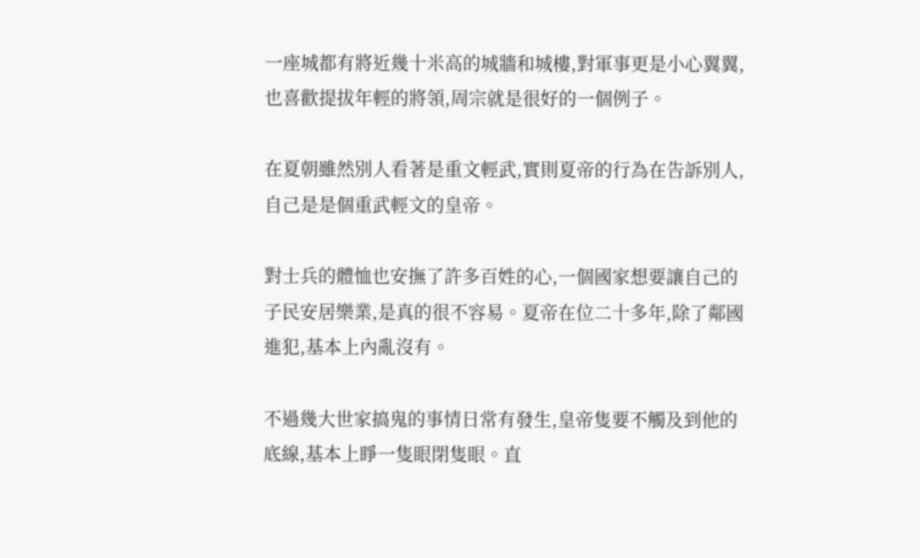一座城都有將近幾十米高的城牆和城樓,對軍事更是小心翼翼,也喜歡提拔年輕的將領,周宗就是很好的一個例子。

在夏朝雖然別人看著是重文輕武,實則夏帝的行為在告訴別人,自己是是個重武輕文的皇帝。

對士兵的體恤也安撫了許多百姓的心,一個國家想要讓自己的子民安居樂業,是真的很不容易。夏帝在位二十多年,除了鄰國進犯,基本上內亂沒有。

不過幾大世家搞鬼的事情日常有發生,皇帝隻要不觸及到他的底線,基本上睜一隻眼閉隻眼。直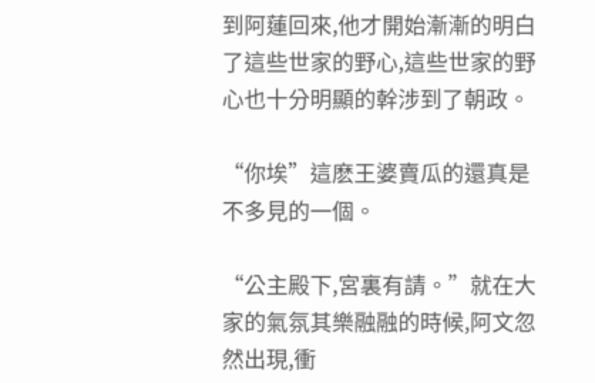到阿蓮回來,他才開始漸漸的明白了這些世家的野心,這些世家的野心也十分明顯的幹涉到了朝政。

“你埃”這麽王婆賣瓜的還真是不多見的一個。

“公主殿下,宮裏有請。”就在大家的氣氛其樂融融的時候,阿文忽然出現,衝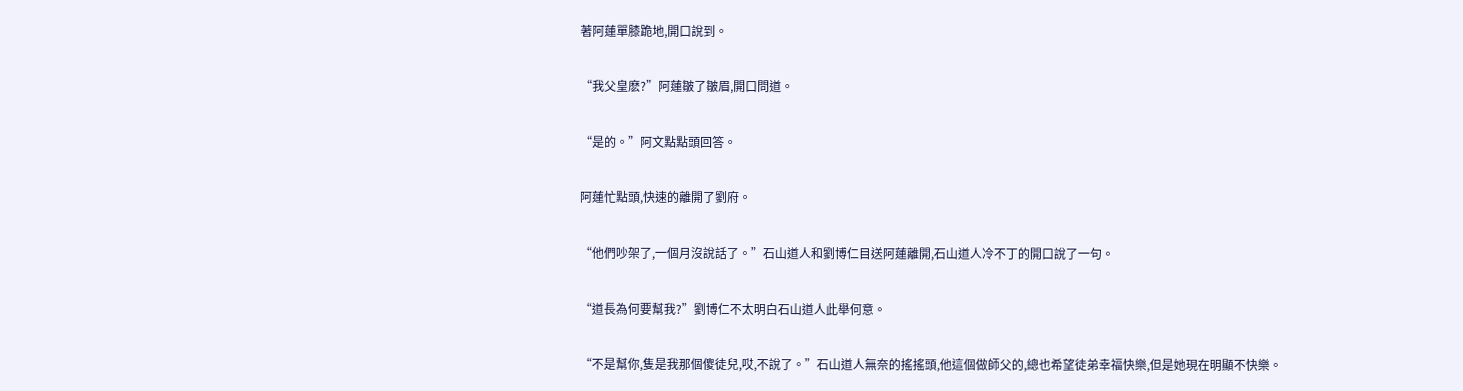著阿蓮單膝跪地,開口說到。

“我父皇麽?”阿蓮皺了皺眉,開口問道。

“是的。”阿文點點頭回答。

阿蓮忙點頭,快速的離開了劉府。

“他們吵架了,一個月沒說話了。”石山道人和劉博仁目送阿蓮離開,石山道人冷不丁的開口說了一句。

“道長為何要幫我?”劉博仁不太明白石山道人此舉何意。

“不是幫你,隻是我那個傻徒兒,哎,不說了。”石山道人無奈的搖搖頭,他這個做師父的,總也希望徒弟幸福快樂,但是她現在明顯不快樂。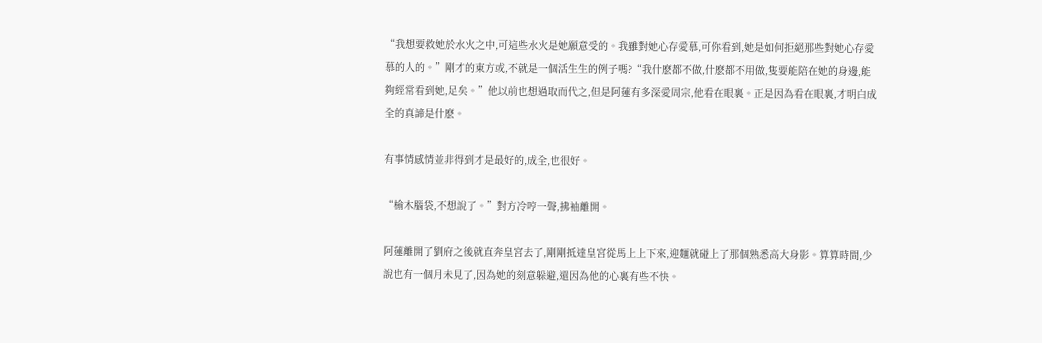“我想要救她於水火之中,可這些水火是她願意受的。我雖對她心存愛慕,可你看到,她是如何拒絕那些對她心存愛慕的人的。”剛才的東方或,不就是一個活生生的例子嗎?“我什麽都不做,什麽都不用做,隻要能陪在她的身邊,能夠經常看到她,足矣。”他以前也想過取而代之,但是阿蓮有多深愛周宗,他看在眼裏。正是因為看在眼裏,才明白成全的真諦是什麽。

有事情感情並非得到才是最好的,成全,也很好。

“榆木腦袋,不想說了。”對方冷哼一聲,拂袖離開。

阿蓮離開了劉府之後就直奔皇宮去了,剛剛抵達皇宮從馬上上下來,迎麵就碰上了那個熟悉高大身影。算算時間,少說也有一個月未見了,因為她的刻意躲避,還因為他的心裏有些不快。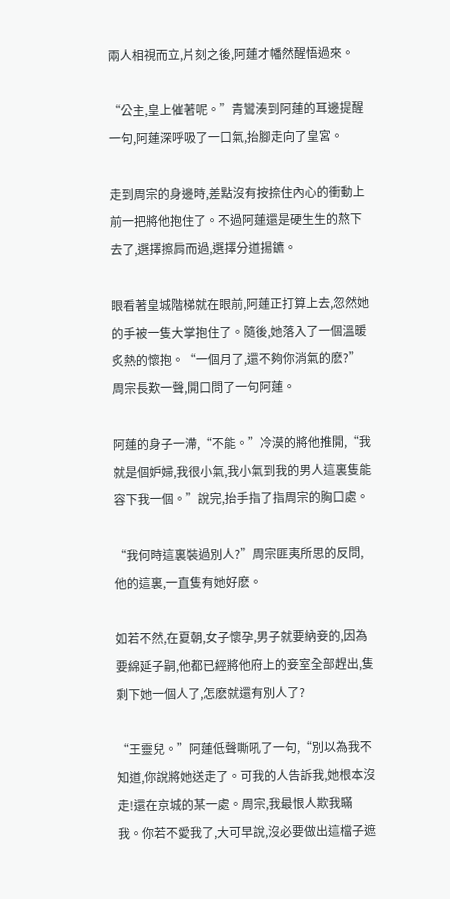兩人相視而立,片刻之後,阿蓮才幡然醒悟過來。

“公主,皇上催著呢。”青鸞湊到阿蓮的耳邊提醒一句,阿蓮深呼吸了一口氣,抬腳走向了皇宮。

走到周宗的身邊時,差點沒有按捺住內心的衝動上前一把將他抱住了。不過阿蓮還是硬生生的熬下去了,選擇擦肩而過,選擇分道揚鑣。

眼看著皇城階梯就在眼前,阿蓮正打算上去,忽然她的手被一隻大掌抱住了。隨後,她落入了一個溫暖炙熱的懷抱。“一個月了,還不夠你消氣的麽?”周宗長歎一聲,開口問了一句阿蓮。

阿蓮的身子一滯,“不能。”冷漠的將他推開,“我就是個妒婦,我很小氣,我小氣到我的男人這裏隻能容下我一個。”說完,抬手指了指周宗的胸口處。

“我何時這裏裝過別人?”周宗匪夷所思的反問,他的這裏,一直隻有她好麽。

如若不然,在夏朝,女子懷孕,男子就要納妾的,因為要綿延子嗣,他都已經將他府上的妾室全部趕出,隻剩下她一個人了,怎麽就還有別人了?

“王靈兒。”阿蓮低聲嘶吼了一句,“別以為我不知道,你說將她送走了。可我的人告訴我,她根本沒走!還在京城的某一處。周宗,我最恨人欺我瞞我。你若不愛我了,大可早說,沒必要做出這檔子遮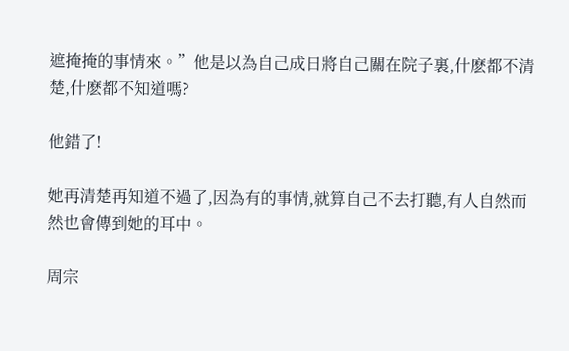遮掩掩的事情來。”他是以為自己成日將自己關在院子裏,什麽都不清楚,什麽都不知道嗎?

他錯了!

她再清楚再知道不過了,因為有的事情,就算自己不去打聽,有人自然而然也會傳到她的耳中。

周宗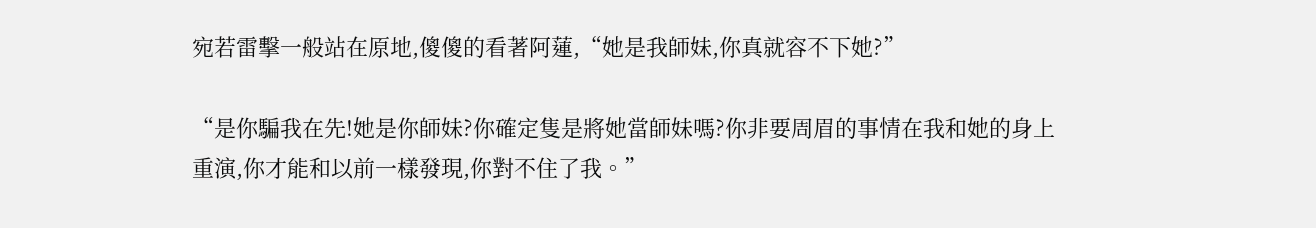宛若雷擊一般站在原地,傻傻的看著阿蓮,“她是我師妹,你真就容不下她?”

“是你騙我在先!她是你師妹?你確定隻是將她當師妹嗎?你非要周眉的事情在我和她的身上重演,你才能和以前一樣發現,你對不住了我。”